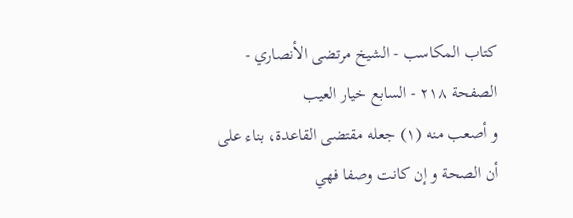كتاب المكاسب - الشيخ مرتضى الأنصاري - الصفحة ٢١٨ - السابع خيار العيب
و أصعب منه (١) جعله مقتضى القاعدة، بناء على أن الصحة و إن كانت وصفا فهي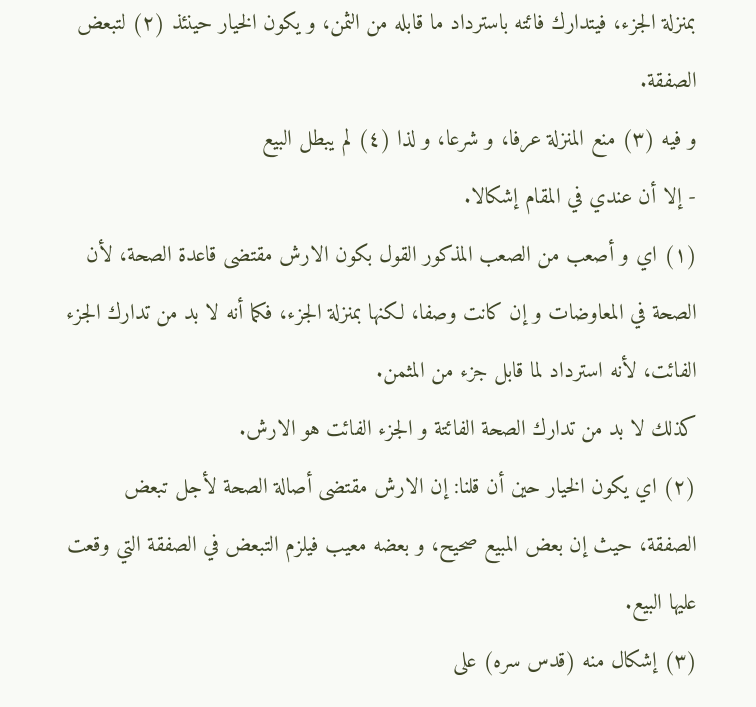بمنزلة الجزء، فيتدارك فائته باسترداد ما قابله من الثمن، و يكون الخيار حينئذ (٢) لتبعض الصفقة.
و فيه (٣) منع المنزلة عرفا، و شرعا، و لذا (٤) لم يبطل البيع
- إلا أن عندي في المقام إشكالا.
(١) اي و أصعب من الصعب المذكور القول بكون الارش مقتضى قاعدة الصحة، لأن الصحة في المعاوضات و إن كانت وصفا، لكنها بمنزلة الجزء، فكما أنه لا بد من تدارك الجزء الفائت، لأنه استرداد لما قابل جزء من المثمن.
كذلك لا بد من تدارك الصحة الفائتة و الجزء الفائت هو الارش.
(٢) اي يكون الخيار حين أن قلنا: إن الارش مقتضى أصالة الصحة لأجل تبعض الصفقة، حيث إن بعض المبيع صحيح، و بعضه معيب فيلزم التبعض في الصفقة التي وقعت عليها البيع.
(٣) إشكال منه (قدس سره) على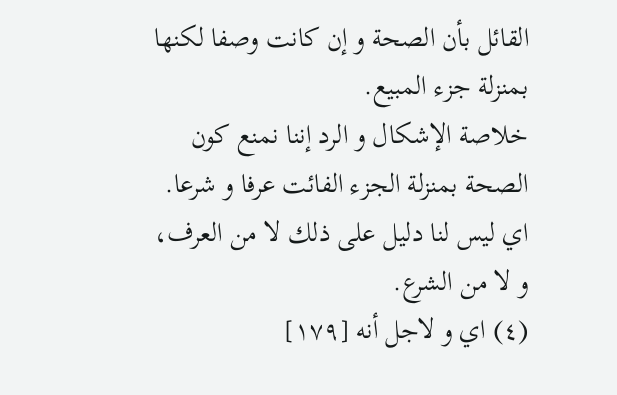القائل بأن الصحة و إن كانت وصفا لكنها بمنزلة جزء المبيع.
خلاصة الإشكال و الرد إننا نمنع كون الصحة بمنزلة الجزء الفائت عرفا و شرعا. اي ليس لنا دليل على ذلك لا من العرف، و لا من الشرع.
(٤) اي و لاجل أنه [١٧٩]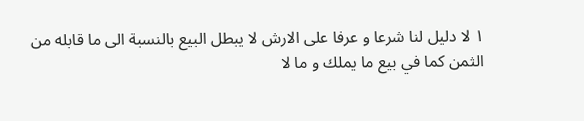١ لا دليل لنا شرعا و عرفا على الارش لا يبطل البيع بالنسبة الى ما قابله من الثمن كما في بيع ما يملك و ما لا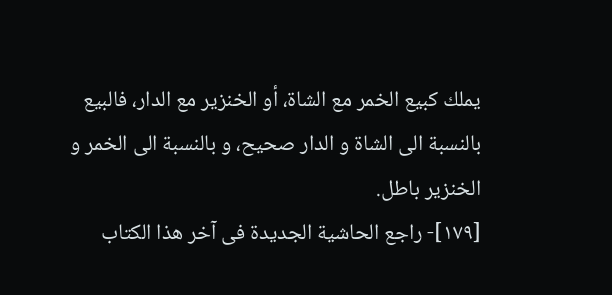يملك كبيع الخمر مع الشاة، أو الخنزير مع الدار، فالبيع بالنسبة الى الشاة و الدار صحيح، و بالنسبة الى الخمر و الخنزير باطل.
[١٧٩]- راجع الحاشية الجديدة فى آخر هذا الكتاب